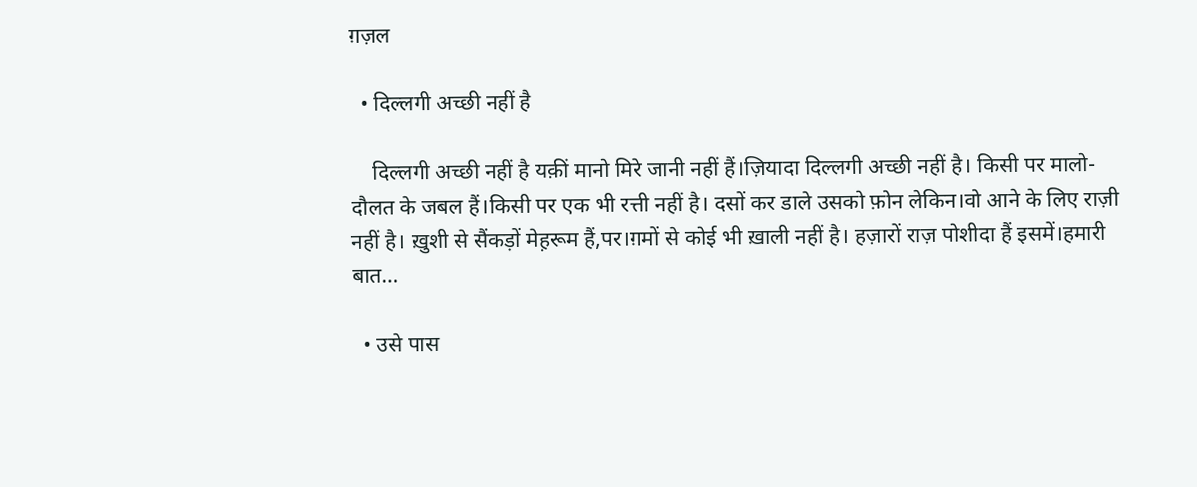ग़ज़ल

  • दिल्लगी अच्छी नहीं है

    दिल्लगी अच्छी नहीं है यक़ीं मानो मिरे जानी नहीं हैं।ज़ियादा दिल्लगी अच्छी नहीं है। किसी पर मालो-दौलत के जबल हैं।किसी पर एक भी रत्ती नहीं है। दसों कर डाले उसको फ़ोन लेकिन।वो आने के लिए राज़ी नहीं है। ख़ुशी से सैंकड़ों मेह़रूम हैं,पर।ग़मों से कोई भी ख़ाली नहीं है। हज़ारों राज़ पोशीदा हैं इसमें।हमारी बात…

  • उसे पास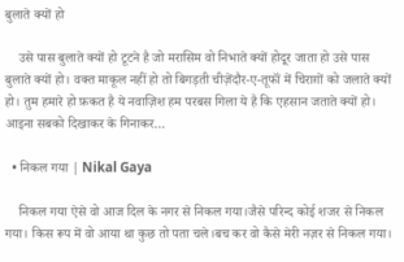बुलाते क्यों हो

    उसे पास बुलाते क्यों हो टूटने है जो मरासिम वो निभाते क्यों होदूर जाता हो उसे पास बुलाते क्यों हो। वक्त माकूल नहीं हो तो बिगड़ती चीज़ेंदौर-ए-तूफॉं में चिराग़ों को जलाते क्यों हो। तुम हमारे हो फ़कत है ये नवाज़िश हम परबस गिला ये है कि एहसान जताते क्यों हो। आइना सबको दिखाकर के गिनाकर…

  • निकल गया | Nikal Gaya

    निकल गया ऐसे वो आज दिल के नगर से निकल गया।जैसे परिन्द कोई शजर से निकल गया। किस रूप में वो आया था कुछ तो पता चले।बच कर वो कैसे मेरी नज़र से निकल गया।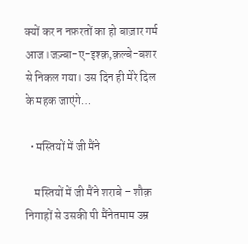क्यों कर न नफ़रतों का हो बाज़ार गर्म आज।जज़्बा-ए-इ़श्क़,क़ल्बे-बशर से निकल गया। उस दिन ही मेरे दिल के महक जाएंगे…

  • मस्तियों में जी मैंने

    मस्तियों में जी मैंने शराबे – शौक़ निगाहों से उसकी पी मैंनेतमाम उम्र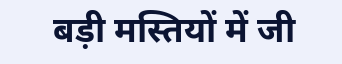बड़ी मस्तियों में जी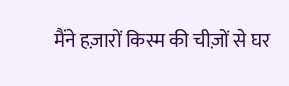मैंने हज़ारों किस्म की चीज़ों से घर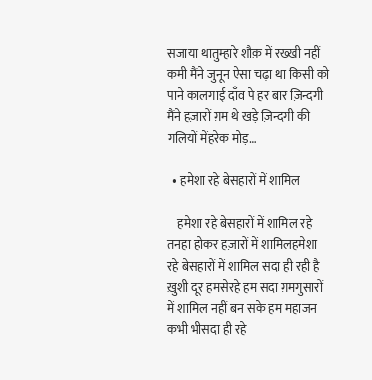सजाया थातुम्हारे शौक़ में रख्खी नहीं कमी मैंने जुनून ऐसा चढ़ा था किसी को पाने कालगाई दाँव पे हर बार ज़िन्दगी मैंने हज़ारों ग़म थे खड़े ज़िन्दगी की गलियों मेंहरेक मोड़…

  • हमेशा रहे बेसहारों में शामिल

    हमेशा रहे बेसहारों में शामिल रहे तनहा होकर हज़ारों में शामिलहमेशा रहे बेसहारों में शामिल सदा ही रही है ख़ुशी दूर हमसेरहे हम सदा ग़मगुसारों में शामिल नहीं बन सके हम महाजन कभी भीसदा ही रहे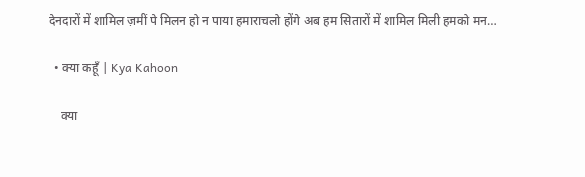देनदारों में शामिल ज़मीं पे मिलन हो न पाया हमाराचलो होंगे अब हम सितारों में शामिल मिली हमको मन…

  • क्या कहूँ | Kya Kahoon

    क्या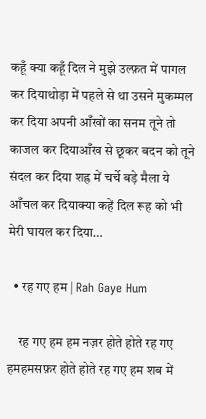कहूँ क्या कहूँ दिल ने मुझे उल्फ़त में पागल कर दियाथोड़ा में पहले से था उसने मुकम्मल कर दिया अपनी आँखों का सनम तूने तो काजल कर दियाआँख से छूकर बदन को तूने संदल कर दिया शह्र में चर्चे बड़े मैला ये आँचल कर दियाक्या कहें दिल रूह को भी मेरी घायल कर दिया…

  • रह गए हम | Rah Gaye Hum

    रह गए हम हम नज़र होते होते रह गए हमहमसफ़र होते होते रह गए हम शब में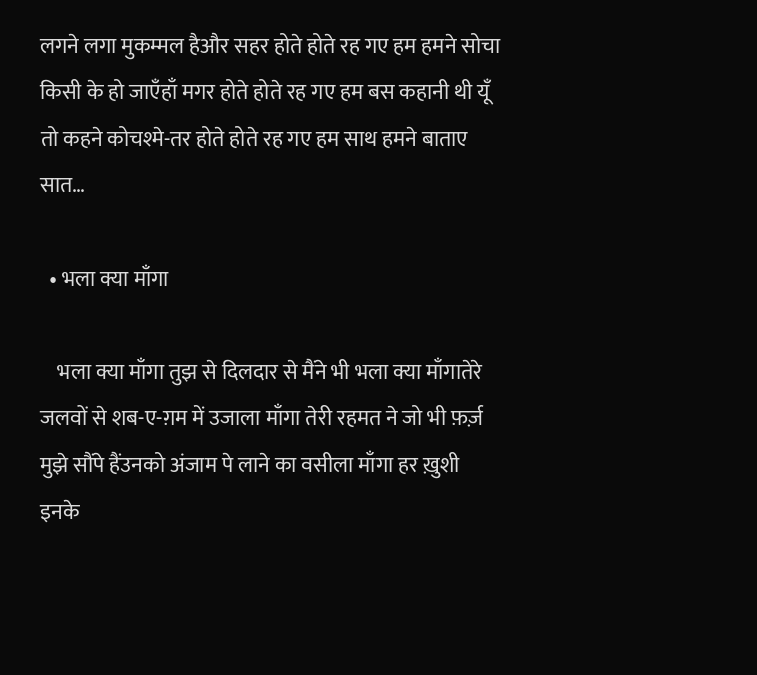लगने लगा मुकम्मल हैऔर सहर होते होते रह गए हम हमने सोचा किसी के हो जाएँहाँ मगर होते होते रह गए हम बस कहानी थी यूँ तो कहने कोचश्मे-तर होते होते रह गए हम साथ हमने बाताए सात…

  • भला क्या माँगा

    भला क्या माँगा तुझ से दिलदार से मैंने भी भला क्या माँगातेरे जलवों से शब-ए-ग़म में उजाला माँगा तेरी रहमत ने जो भी फ़र्ज़ मुझे सौंपे हैंउनको अंजाम पे लाने का वसीला माँगा हर ख़ुशी इनके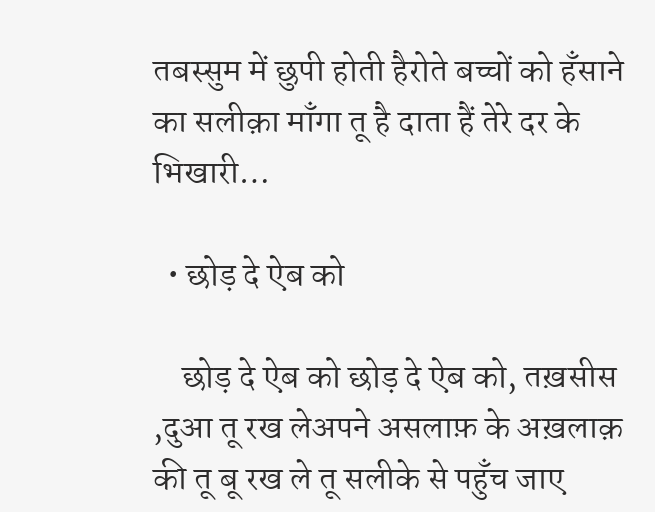तबस्सुम में छुपी होती हैरोते बच्चों को हँसाने का सलीक़ा माँगा तू है दाता हैं तेरे दर के भिखारी…

  • छोड़ दे ऐब को

    छोड़ दे ऐब को छोड़ दे ऐब को, तख़सीस ,दुआ तू रख लेअपने असलाफ़ के अख़लाक़ की तू बू रख ले तू सलीके से पहुँच जाए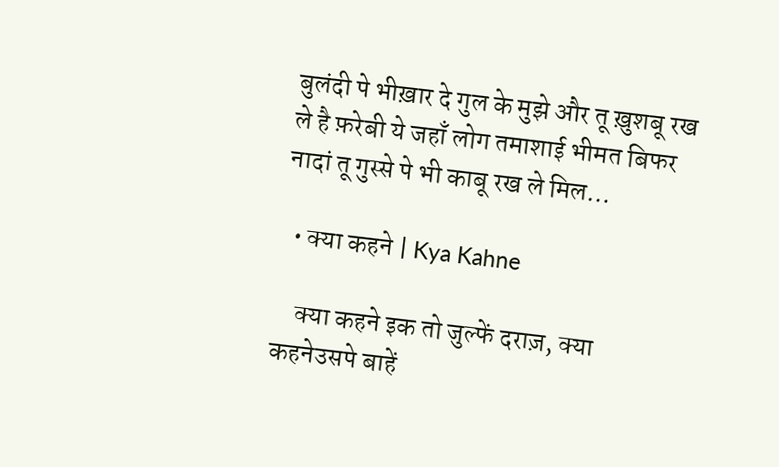बुलंदी पे भीख़ार दे गुल के मुझे और तू ख़ुशबू रख ले है फ़रेबी ये जहाँ लोग तमाशाई भीमत बिफर नादां तू गुस्से पे भी काबू रख ले मिल…

  • क्या कहने | Kya Kahne

    क्या कहने इक तो जुल्फें दराज़, क्या कहनेउसपे बाहें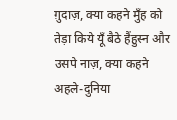ग़ुदाज़, क्या कहने मुँह को तेड़ा किये यूँ बैठे हैंहुस्न और उसपे नाज़, क्या कहने अहले-दुनिया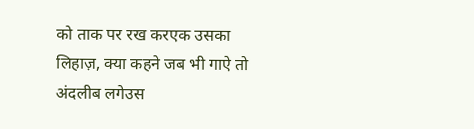को ताक पर रख करएक उसका लिहाज़, क्या कहने जब भी गाऐ तो अंदलीब लगेउस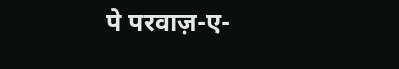पे परवाज़-ए-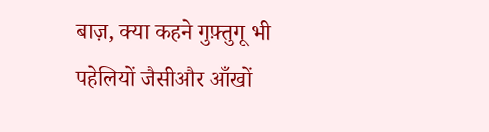बाज़, क्या कहने गुफ़्तुगू भी पहेलियों जैसीऔर आँखों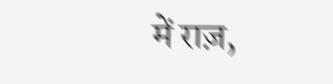में राज़,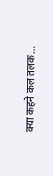क्या कहने कल तलक…